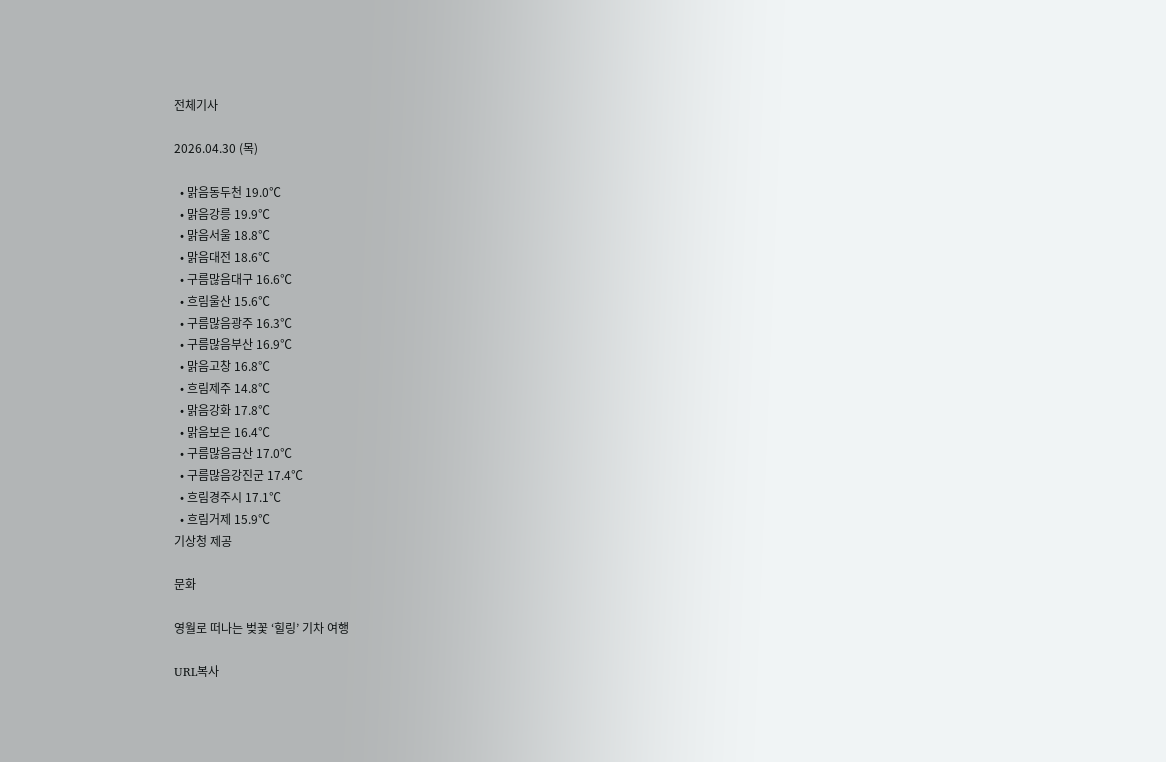전체기사

2026.04.30 (목)

  • 맑음동두천 19.0℃
  • 맑음강릉 19.9℃
  • 맑음서울 18.8℃
  • 맑음대전 18.6℃
  • 구름많음대구 16.6℃
  • 흐림울산 15.6℃
  • 구름많음광주 16.3℃
  • 구름많음부산 16.9℃
  • 맑음고창 16.8℃
  • 흐림제주 14.8℃
  • 맑음강화 17.8℃
  • 맑음보은 16.4℃
  • 구름많음금산 17.0℃
  • 구름많음강진군 17.4℃
  • 흐림경주시 17.1℃
  • 흐림거제 15.9℃
기상청 제공

문화

영월로 떠나는 벚꽃 ‘힐링’ 기차 여행

URL복사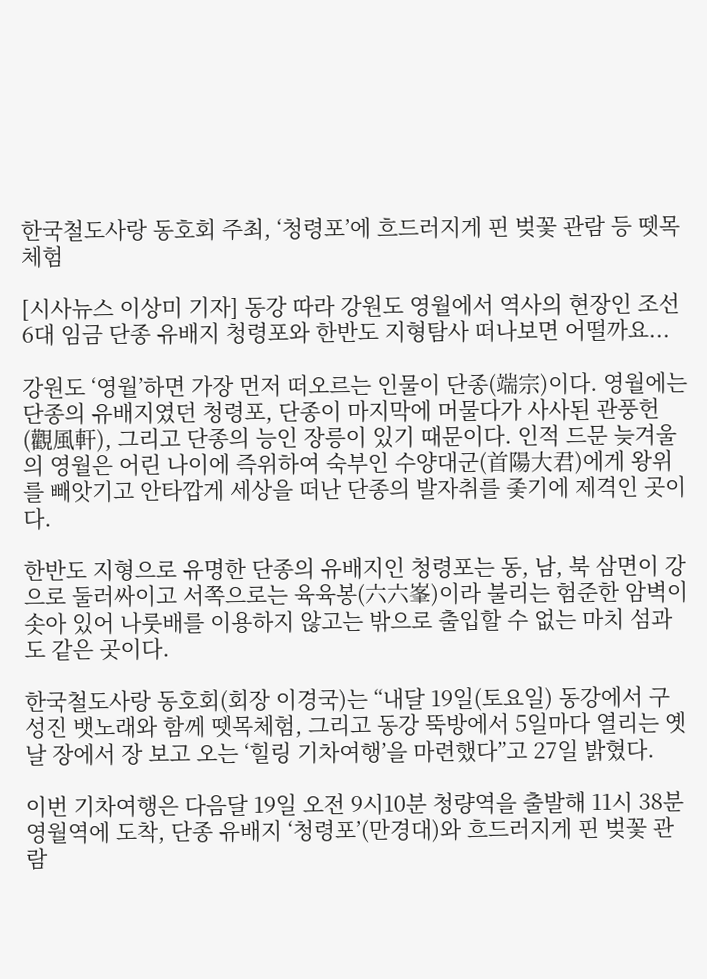한국철도사랑 동호회 주최, ‘청령포’에 흐드러지게 핀 벚꽃 관람 등 뗏목체험

[시사뉴스 이상미 기자] 동강 따라 강원도 영월에서 역사의 현장인 조선 6대 임금 단종 유배지 청령포와 한반도 지형탐사 떠나보면 어떨까요...

강원도 ‘영월’하면 가장 먼저 떠오르는 인물이 단종(端宗)이다. 영월에는 단종의 유배지였던 청령포, 단종이 마지막에 머물다가 사사된 관풍헌(觀風軒), 그리고 단종의 능인 장릉이 있기 때문이다. 인적 드문 늦겨울의 영월은 어린 나이에 즉위하여 숙부인 수양대군(首陽大君)에게 왕위를 빼앗기고 안타깝게 세상을 떠난 단종의 발자취를 좇기에 제격인 곳이다.

한반도 지형으로 유명한 단종의 유배지인 청령포는 동, 남, 북 삼면이 강으로 둘러싸이고 서쪽으로는 육육봉(六六峯)이라 불리는 험준한 암벽이 솟아 있어 나룻배를 이용하지 않고는 밖으로 출입할 수 없는 마치 섬과도 같은 곳이다.

한국철도사랑 동호회(회장 이경국)는 “내달 19일(토요일) 동강에서 구성진 뱃노래와 함께 뗏목체험, 그리고 동강 뚝방에서 5일마다 열리는 옛날 장에서 장 보고 오는 ‘힐링 기차여행’을 마련했다”고 27일 밝혔다.

이번 기차여행은 다음달 19일 오전 9시10분 청량역을 출발해 11시 38분 영월역에 도착, 단종 유배지 ‘청령포’(만경대)와 흐드러지게 핀 벚꽃 관람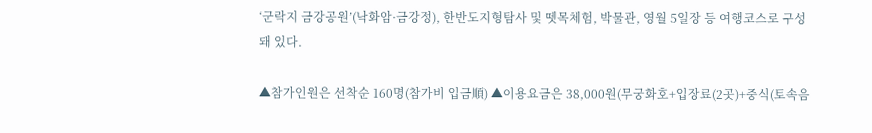‘군락지 금강공원’(낙화암·금강정), 한반도지형탐사 및 뗏목체험, 박물관, 영월 5일장 등 여행코스로 구성돼 있다.

▲참가인원은 선착순 160명(참가비 입금順) ▲이용요금은 38,000원(무궁화호+입장료(2곳)+중식(토속음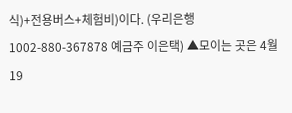식)+전용버스+체험비)이다. (우리은행 1002-880-367878 예금주 이은택) ▲모이는 곳은 4월19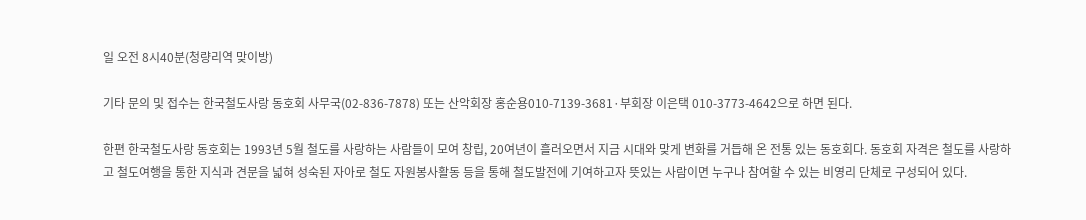일 오전 8시40분(청량리역 맞이방)

기타 문의 및 접수는 한국철도사랑 동호회 사무국(02-836-7878) 또는 산악회장 홍순용010-7139-3681·부회장 이은택 010-3773-4642으로 하면 된다.

한편 한국철도사랑 동호회는 1993년 5월 철도를 사랑하는 사람들이 모여 창립, 20여년이 흘러오면서 지금 시대와 맞게 변화를 거듭해 온 전통 있는 동호회다. 동호회 자격은 철도를 사랑하고 철도여행을 통한 지식과 견문을 넓혀 성숙된 자아로 철도 자원봉사활동 등을 통해 철도발전에 기여하고자 뜻있는 사람이면 누구나 참여할 수 있는 비영리 단체로 구성되어 있다.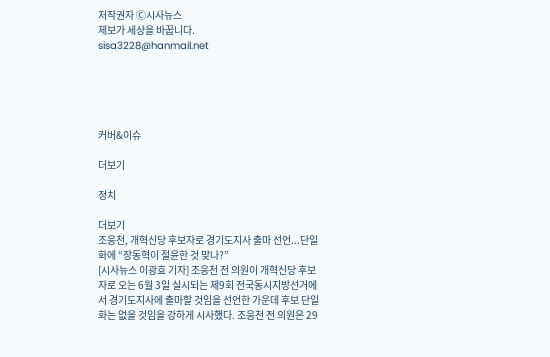저작권자 Ⓒ시사뉴스
제보가 세상을 바꿉니다.
sisa3228@hanmail.net





커버&이슈

더보기

정치

더보기
조응천, 개혁신당 후보자로 경기도지사 출마 선언...단일화에 “장동혁이 절윤한 것 맞나?”
[시사뉴스 이광효 기자] 조응천 전 의원이 개혁신당 후보자로 오는 6월 3일 실시되는 제9회 전국동시지방선거에서 경기도지사에 출마할 것임을 선언한 가운데 후보 단일화는 없을 것임을 강하게 시사했다. 조응천 전 의원은 29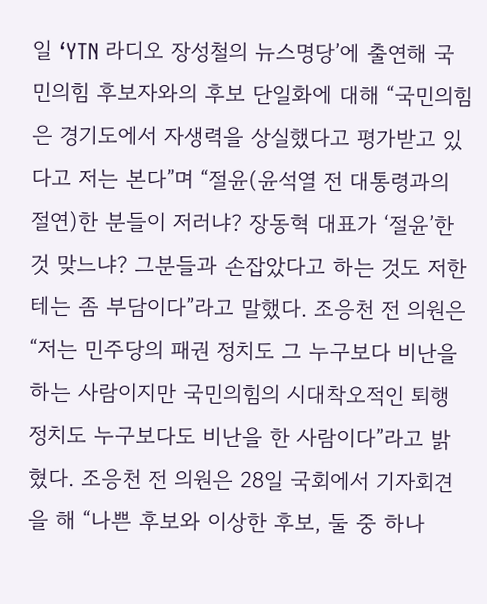일 ‘YTN 라디오 장성철의 뉴스명당’에 출연해 국민의힘 후보자와의 후보 단일화에 대해 “국민의힘은 경기도에서 자생력을 상실했다고 평가받고 있다고 저는 본다”며 “절윤(윤석열 전 대통령과의 절연)한 분들이 저러냐? 장동혁 대표가 ‘절윤’한 것 맞느냐? 그분들과 손잡았다고 하는 것도 저한테는 좀 부담이다”라고 말했다. 조응천 전 의원은 “저는 민주당의 패권 정치도 그 누구보다 비난을 하는 사람이지만 국민의힘의 시대착오적인 퇴행 정치도 누구보다도 비난을 한 사람이다”라고 밝혔다. 조응천 전 의원은 28일 국회에서 기자회견을 해 “나쁜 후보와 이상한 후보, 둘 중 하나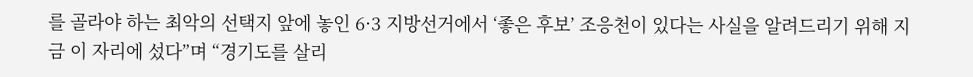를 골라야 하는 최악의 선택지 앞에 놓인 6·3 지방선거에서 ‘좋은 후보’ 조응천이 있다는 사실을 알려드리기 위해 지금 이 자리에 섰다”며 “경기도를 살리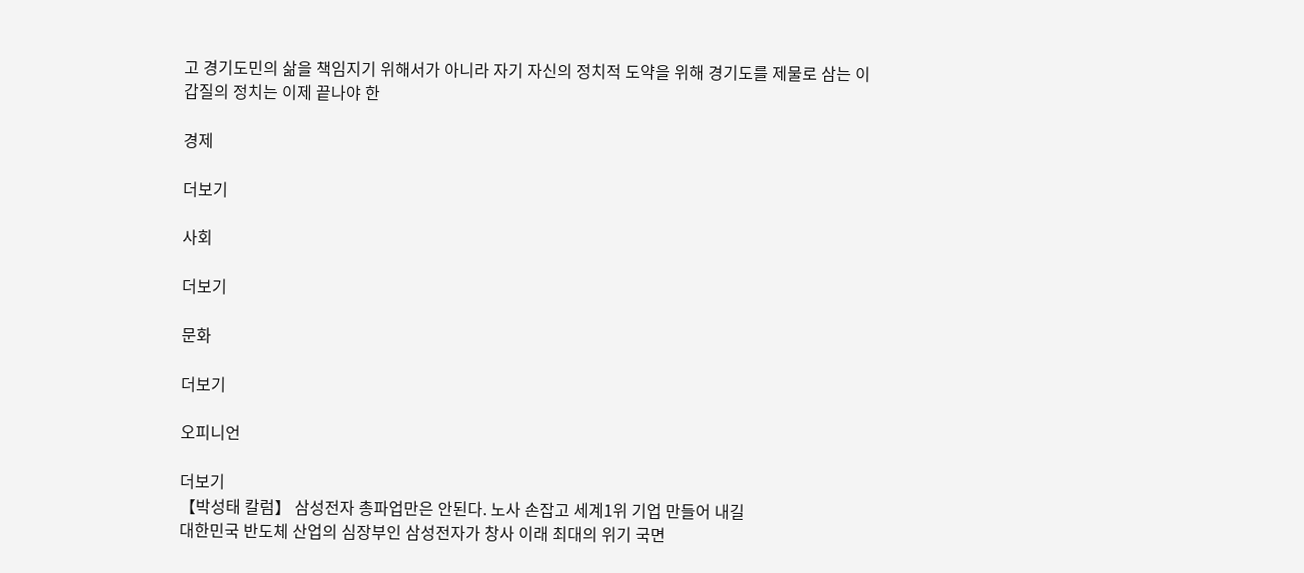고 경기도민의 삶을 책임지기 위해서가 아니라 자기 자신의 정치적 도약을 위해 경기도를 제물로 삼는 이 갑질의 정치는 이제 끝나야 한

경제

더보기

사회

더보기

문화

더보기

오피니언

더보기
【박성태 칼럼】 삼성전자 총파업만은 안된다. 노사 손잡고 세계1위 기업 만들어 내길
대한민국 반도체 산업의 심장부인 삼성전자가 창사 이래 최대의 위기 국면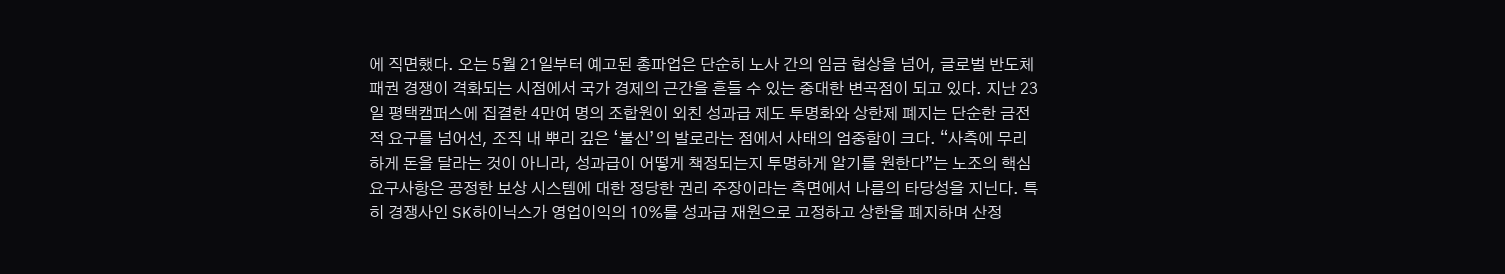에 직면했다. 오는 5월 21일부터 예고된 총파업은 단순히 노사 간의 임금 협상을 넘어, 글로벌 반도체 패권 경쟁이 격화되는 시점에서 국가 경제의 근간을 흔들 수 있는 중대한 변곡점이 되고 있다. 지난 23일 평택캠퍼스에 집결한 4만여 명의 조합원이 외친 성과급 제도 투명화와 상한제 폐지는 단순한 금전적 요구를 넘어선, 조직 내 뿌리 깊은 ‘불신’의 발로라는 점에서 사태의 엄중함이 크다. “사측에 무리하게 돈을 달라는 것이 아니라, 성과급이 어떻게 책정되는지 투명하게 알기를 원한다”는 노조의 핵심 요구사항은 공정한 보상 시스템에 대한 정당한 권리 주장이라는 측면에서 나름의 타당성을 지닌다. 특히 경쟁사인 SK하이닉스가 영업이익의 10%를 성과급 재원으로 고정하고 상한을 폐지하며 산정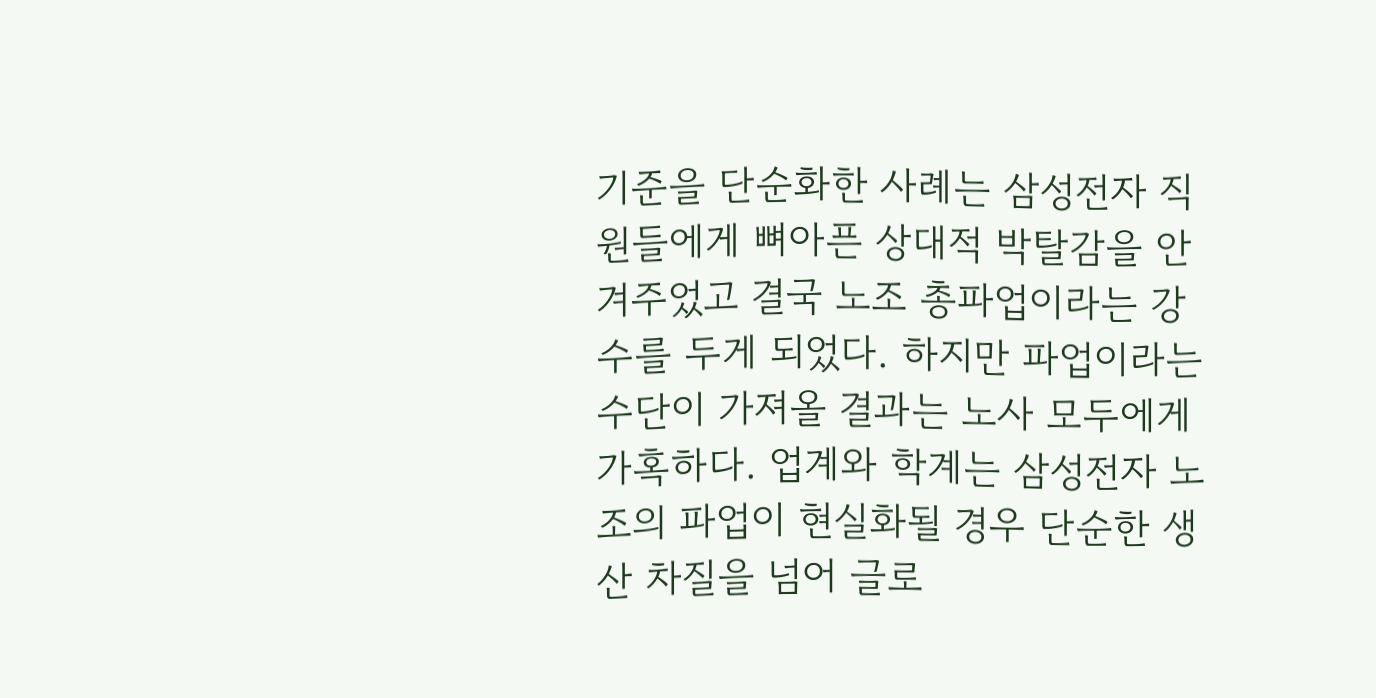기준을 단순화한 사례는 삼성전자 직원들에게 뼈아픈 상대적 박탈감을 안겨주었고 결국 노조 총파업이라는 강수를 두게 되었다. 하지만 파업이라는 수단이 가져올 결과는 노사 모두에게 가혹하다. 업계와 학계는 삼성전자 노조의 파업이 현실화될 경우 단순한 생산 차질을 넘어 글로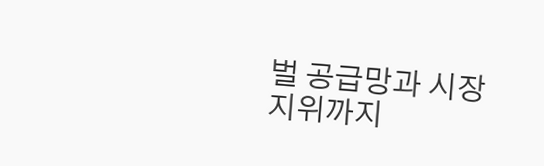벌 공급망과 시장 지위까지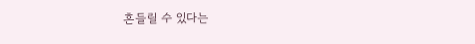흔들릴 수 있다는